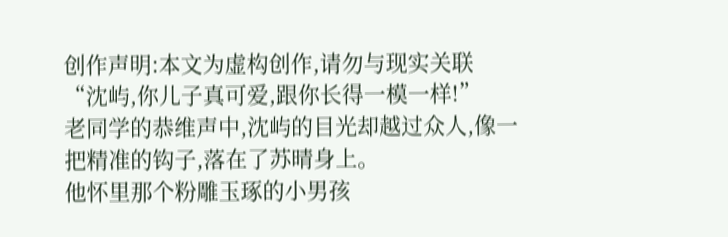创作声明:本文为虚构创作,请勿与现实关联
“沈屿,你儿子真可爱,跟你长得一模一样!”
老同学的恭维声中,沈屿的目光却越过众人,像一把精准的钩子,落在了苏晴身上。
他怀里那个粉雕玉琢的小男孩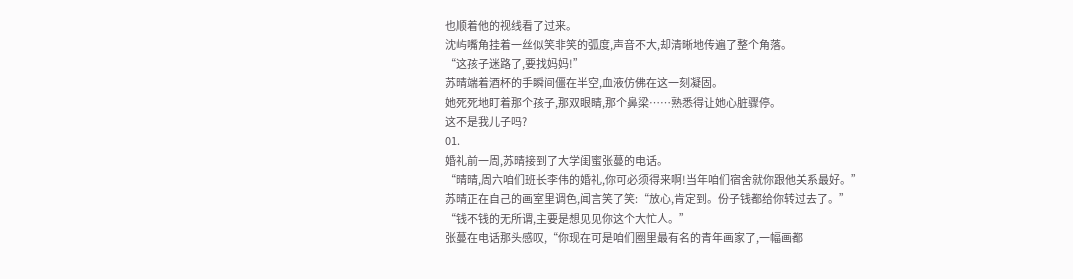也顺着他的视线看了过来。
沈屿嘴角挂着一丝似笑非笑的弧度,声音不大,却清晰地传遍了整个角落。
“这孩子迷路了,要找妈妈!”
苏晴端着酒杯的手瞬间僵在半空,血液仿佛在这一刻凝固。
她死死地盯着那个孩子,那双眼睛,那个鼻梁……熟悉得让她心脏骤停。
这不是我儿子吗?
01.
婚礼前一周,苏晴接到了大学闺蜜张蔓的电话。
“晴晴,周六咱们班长李伟的婚礼,你可必须得来啊!当年咱们宿舍就你跟他关系最好。”
苏晴正在自己的画室里调色,闻言笑了笑:“放心,肯定到。份子钱都给你转过去了。”
“钱不钱的无所谓,主要是想见见你这个大忙人。”
张蔓在电话那头感叹,“你现在可是咱们圈里最有名的青年画家了,一幅画都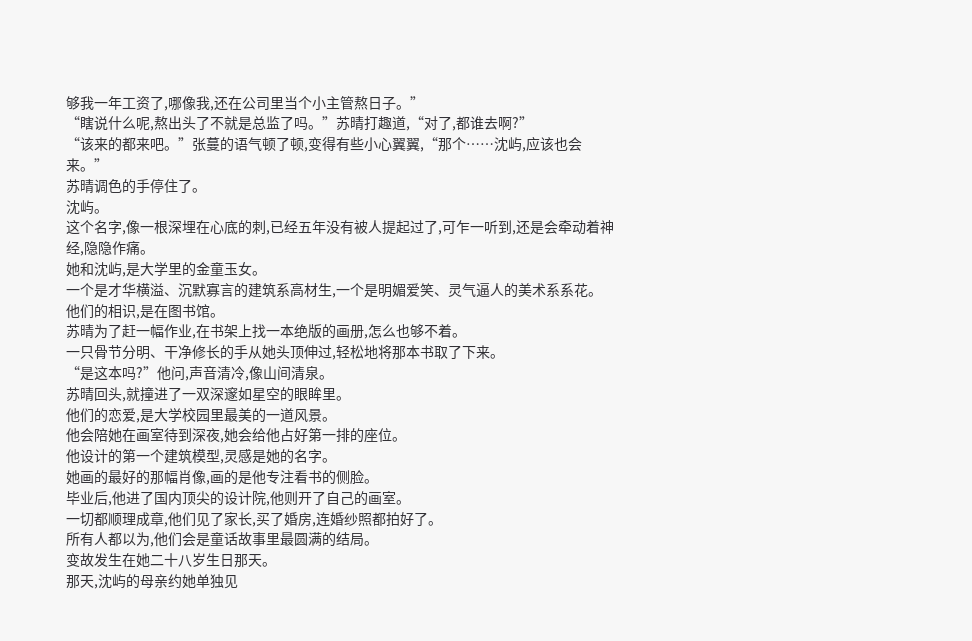够我一年工资了,哪像我,还在公司里当个小主管熬日子。”
“瞎说什么呢,熬出头了不就是总监了吗。”苏晴打趣道,“对了,都谁去啊?”
“该来的都来吧。”张蔓的语气顿了顿,变得有些小心翼翼,“那个……沈屿,应该也会来。”
苏晴调色的手停住了。
沈屿。
这个名字,像一根深埋在心底的刺,已经五年没有被人提起过了,可乍一听到,还是会牵动着神经,隐隐作痛。
她和沈屿,是大学里的金童玉女。
一个是才华横溢、沉默寡言的建筑系高材生,一个是明媚爱笑、灵气逼人的美术系系花。
他们的相识,是在图书馆。
苏晴为了赶一幅作业,在书架上找一本绝版的画册,怎么也够不着。
一只骨节分明、干净修长的手从她头顶伸过,轻松地将那本书取了下来。
“是这本吗?”他问,声音清冷,像山间清泉。
苏晴回头,就撞进了一双深邃如星空的眼眸里。
他们的恋爱,是大学校园里最美的一道风景。
他会陪她在画室待到深夜,她会给他占好第一排的座位。
他设计的第一个建筑模型,灵感是她的名字。
她画的最好的那幅肖像,画的是他专注看书的侧脸。
毕业后,他进了国内顶尖的设计院,他则开了自己的画室。
一切都顺理成章,他们见了家长,买了婚房,连婚纱照都拍好了。
所有人都以为,他们会是童话故事里最圆满的结局。
变故发生在她二十八岁生日那天。
那天,沈屿的母亲约她单独见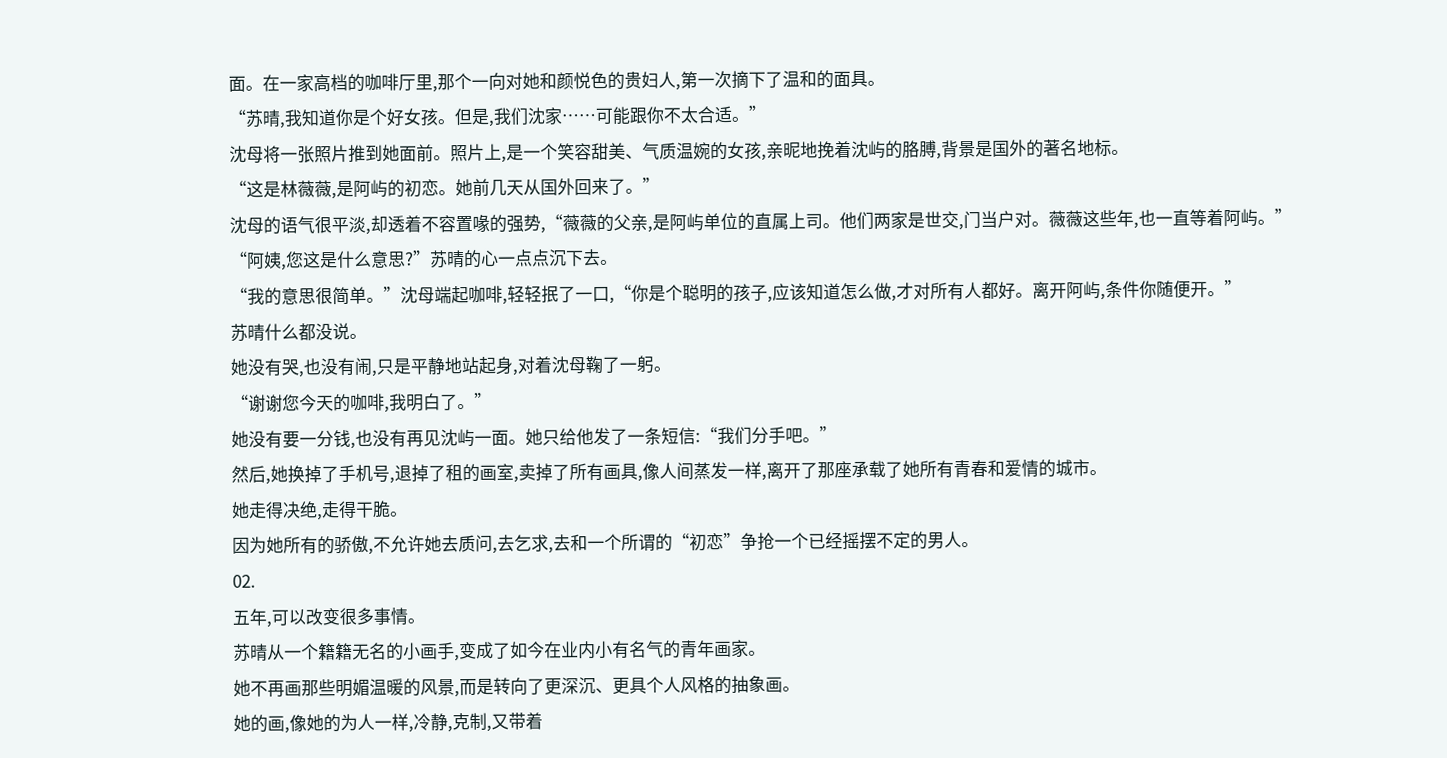面。在一家高档的咖啡厅里,那个一向对她和颜悦色的贵妇人,第一次摘下了温和的面具。
“苏晴,我知道你是个好女孩。但是,我们沈家……可能跟你不太合适。”
沈母将一张照片推到她面前。照片上,是一个笑容甜美、气质温婉的女孩,亲昵地挽着沈屿的胳膊,背景是国外的著名地标。
“这是林薇薇,是阿屿的初恋。她前几天从国外回来了。”
沈母的语气很平淡,却透着不容置喙的强势,“薇薇的父亲,是阿屿单位的直属上司。他们两家是世交,门当户对。薇薇这些年,也一直等着阿屿。”
“阿姨,您这是什么意思?”苏晴的心一点点沉下去。
“我的意思很简单。”沈母端起咖啡,轻轻抿了一口,“你是个聪明的孩子,应该知道怎么做,才对所有人都好。离开阿屿,条件你随便开。”
苏晴什么都没说。
她没有哭,也没有闹,只是平静地站起身,对着沈母鞠了一躬。
“谢谢您今天的咖啡,我明白了。”
她没有要一分钱,也没有再见沈屿一面。她只给他发了一条短信:“我们分手吧。”
然后,她换掉了手机号,退掉了租的画室,卖掉了所有画具,像人间蒸发一样,离开了那座承载了她所有青春和爱情的城市。
她走得决绝,走得干脆。
因为她所有的骄傲,不允许她去质问,去乞求,去和一个所谓的“初恋”争抢一个已经摇摆不定的男人。
02.
五年,可以改变很多事情。
苏晴从一个籍籍无名的小画手,变成了如今在业内小有名气的青年画家。
她不再画那些明媚温暖的风景,而是转向了更深沉、更具个人风格的抽象画。
她的画,像她的为人一样,冷静,克制,又带着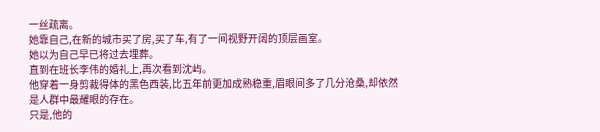一丝疏离。
她靠自己,在新的城市买了房,买了车,有了一间视野开阔的顶层画室。
她以为自己早已将过去埋葬。
直到在班长李伟的婚礼上,再次看到沈屿。
他穿着一身剪裁得体的黑色西装,比五年前更加成熟稳重,眉眼间多了几分沧桑,却依然是人群中最耀眼的存在。
只是,他的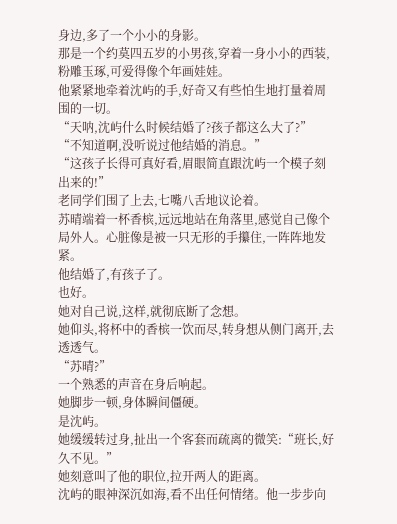身边,多了一个小小的身影。
那是一个约莫四五岁的小男孩,穿着一身小小的西装,粉雕玉琢,可爱得像个年画娃娃。
他紧紧地牵着沈屿的手,好奇又有些怕生地打量着周围的一切。
“天呐,沈屿什么时候结婚了?孩子都这么大了?”
“不知道啊,没听说过他结婚的消息。”
“这孩子长得可真好看,眉眼简直跟沈屿一个模子刻出来的!”
老同学们围了上去,七嘴八舌地议论着。
苏晴端着一杯香槟,远远地站在角落里,感觉自己像个局外人。心脏像是被一只无形的手攥住,一阵阵地发紧。
他结婚了,有孩子了。
也好。
她对自己说,这样,就彻底断了念想。
她仰头,将杯中的香槟一饮而尽,转身想从侧门离开,去透透气。
“苏晴?”
一个熟悉的声音在身后响起。
她脚步一顿,身体瞬间僵硬。
是沈屿。
她缓缓转过身,扯出一个客套而疏离的微笑:“班长,好久不见。”
她刻意叫了他的职位,拉开两人的距离。
沈屿的眼神深沉如海,看不出任何情绪。他一步步向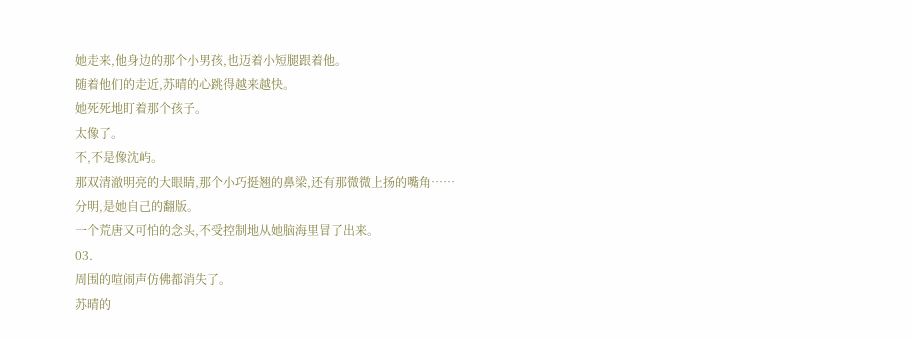她走来,他身边的那个小男孩,也迈着小短腿跟着他。
随着他们的走近,苏晴的心跳得越来越快。
她死死地盯着那个孩子。
太像了。
不,不是像沈屿。
那双清澈明亮的大眼睛,那个小巧挺翘的鼻梁,还有那微微上扬的嘴角……
分明,是她自己的翻版。
一个荒唐又可怕的念头,不受控制地从她脑海里冒了出来。
03.
周围的喧闹声仿佛都消失了。
苏晴的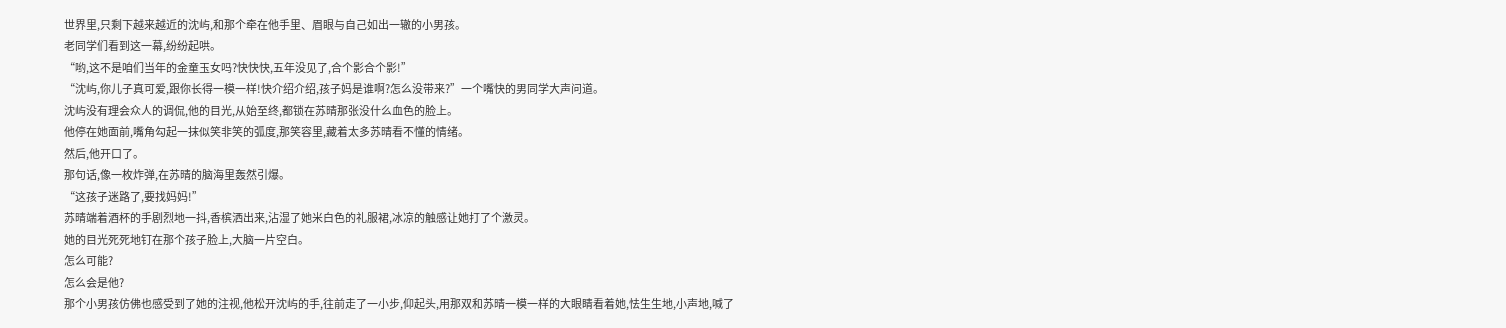世界里,只剩下越来越近的沈屿,和那个牵在他手里、眉眼与自己如出一辙的小男孩。
老同学们看到这一幕,纷纷起哄。
“哟,这不是咱们当年的金童玉女吗?快快快,五年没见了,合个影合个影!”
“沈屿,你儿子真可爱,跟你长得一模一样!快介绍介绍,孩子妈是谁啊?怎么没带来?”一个嘴快的男同学大声问道。
沈屿没有理会众人的调侃,他的目光,从始至终,都锁在苏晴那张没什么血色的脸上。
他停在她面前,嘴角勾起一抹似笑非笑的弧度,那笑容里,藏着太多苏晴看不懂的情绪。
然后,他开口了。
那句话,像一枚炸弹,在苏晴的脑海里轰然引爆。
“这孩子迷路了,要找妈妈!”
苏晴端着酒杯的手剧烈地一抖,香槟洒出来,沾湿了她米白色的礼服裙,冰凉的触感让她打了个激灵。
她的目光死死地钉在那个孩子脸上,大脑一片空白。
怎么可能?
怎么会是他?
那个小男孩仿佛也感受到了她的注视,他松开沈屿的手,往前走了一小步,仰起头,用那双和苏晴一模一样的大眼睛看着她,怯生生地,小声地,喊了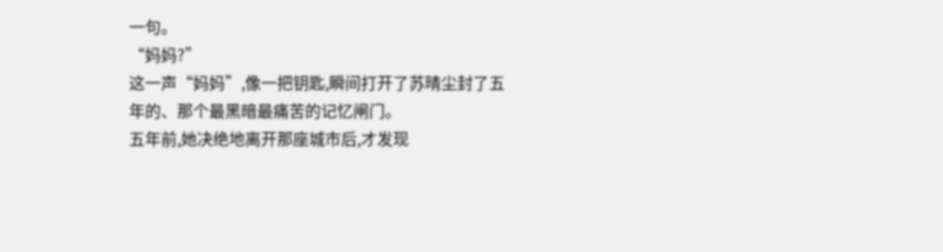一句。
“妈妈?”
这一声“妈妈”,像一把钥匙,瞬间打开了苏晴尘封了五年的、那个最黑暗最痛苦的记忆闸门。
五年前,她决绝地离开那座城市后,才发现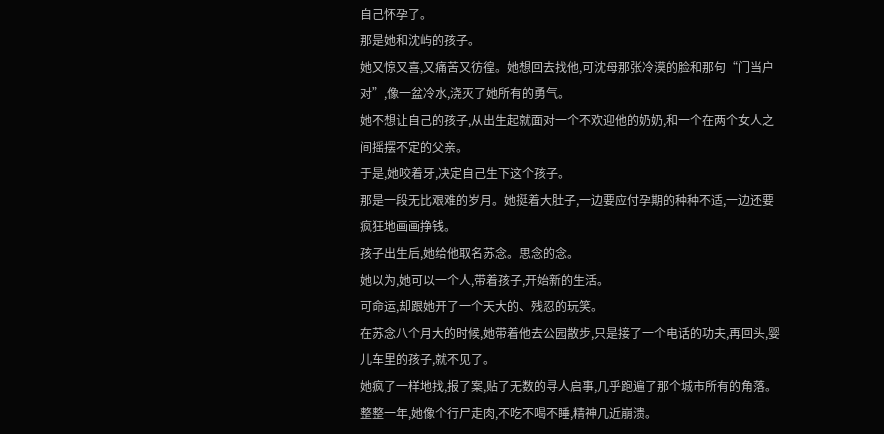自己怀孕了。
那是她和沈屿的孩子。
她又惊又喜,又痛苦又彷徨。她想回去找他,可沈母那张冷漠的脸和那句“门当户对”,像一盆冷水,浇灭了她所有的勇气。
她不想让自己的孩子,从出生起就面对一个不欢迎他的奶奶,和一个在两个女人之间摇摆不定的父亲。
于是,她咬着牙,决定自己生下这个孩子。
那是一段无比艰难的岁月。她挺着大肚子,一边要应付孕期的种种不适,一边还要疯狂地画画挣钱。
孩子出生后,她给他取名苏念。思念的念。
她以为,她可以一个人,带着孩子,开始新的生活。
可命运,却跟她开了一个天大的、残忍的玩笑。
在苏念八个月大的时候,她带着他去公园散步,只是接了一个电话的功夫,再回头,婴儿车里的孩子,就不见了。
她疯了一样地找,报了案,贴了无数的寻人启事,几乎跑遍了那个城市所有的角落。
整整一年,她像个行尸走肉,不吃不喝不睡,精神几近崩溃。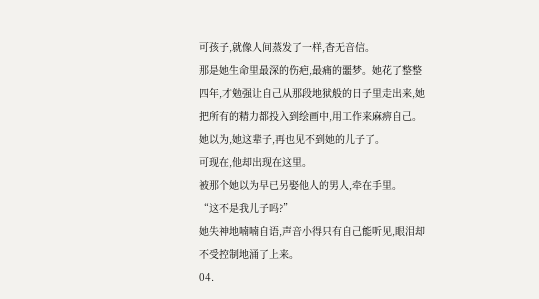可孩子,就像人间蒸发了一样,杳无音信。
那是她生命里最深的伤疤,最痛的噩梦。她花了整整四年,才勉强让自己从那段地狱般的日子里走出来,她把所有的精力都投入到绘画中,用工作来麻痹自己。
她以为,她这辈子,再也见不到她的儿子了。
可现在,他却出现在这里。
被那个她以为早已另娶他人的男人,牵在手里。
“这不是我儿子吗?”
她失神地喃喃自语,声音小得只有自己能听见,眼泪却不受控制地涌了上来。
04.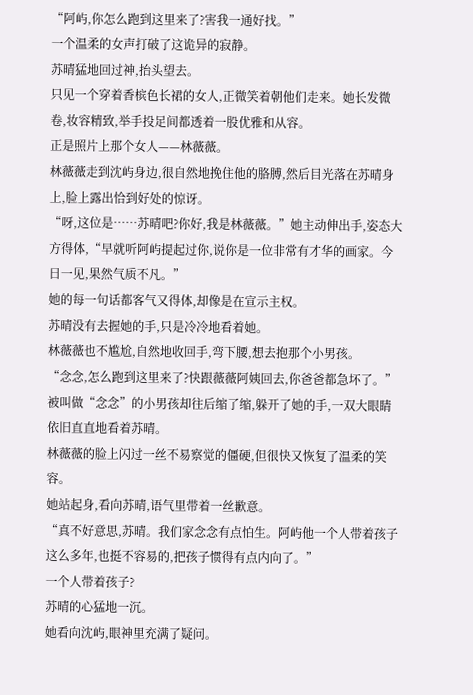“阿屿,你怎么跑到这里来了?害我一通好找。”
一个温柔的女声打破了这诡异的寂静。
苏晴猛地回过神,抬头望去。
只见一个穿着香槟色长裙的女人,正微笑着朝他们走来。她长发微卷,妆容精致,举手投足间都透着一股优雅和从容。
正是照片上那个女人——林薇薇。
林薇薇走到沈屿身边,很自然地挽住他的胳膊,然后目光落在苏晴身上,脸上露出恰到好处的惊讶。
“呀,这位是……苏晴吧?你好,我是林薇薇。”她主动伸出手,姿态大方得体,“早就听阿屿提起过你,说你是一位非常有才华的画家。今日一见,果然气质不凡。”
她的每一句话都客气又得体,却像是在宣示主权。
苏晴没有去握她的手,只是冷冷地看着她。
林薇薇也不尴尬,自然地收回手,弯下腰,想去抱那个小男孩。
“念念,怎么跑到这里来了?快跟薇薇阿姨回去,你爸爸都急坏了。”
被叫做“念念”的小男孩却往后缩了缩,躲开了她的手,一双大眼睛依旧直直地看着苏晴。
林薇薇的脸上闪过一丝不易察觉的僵硬,但很快又恢复了温柔的笑容。
她站起身,看向苏晴,语气里带着一丝歉意。
“真不好意思,苏晴。我们家念念有点怕生。阿屿他一个人带着孩子这么多年,也挺不容易的,把孩子惯得有点内向了。”
一个人带着孩子?
苏晴的心猛地一沉。
她看向沈屿,眼神里充满了疑问。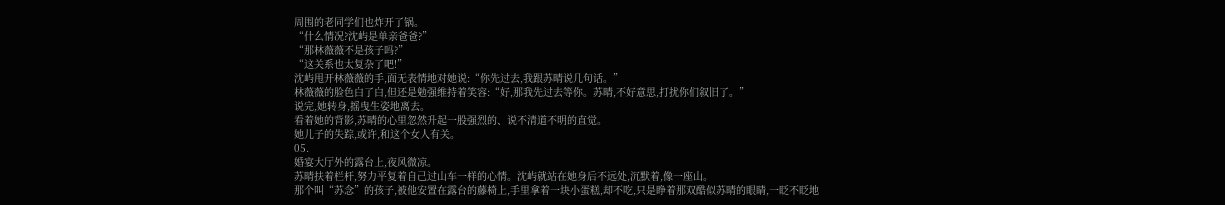周围的老同学们也炸开了锅。
“什么情况?沈屿是单亲爸爸?”
“那林薇薇不是孩子吗?”
“这关系也太复杂了吧!”
沈屿甩开林薇薇的手,面无表情地对她说:“你先过去,我跟苏晴说几句话。”
林薇薇的脸色白了白,但还是勉强维持着笑容:“好,那我先过去等你。苏晴,不好意思,打扰你们叙旧了。”
说完,她转身,摇曳生姿地离去。
看着她的背影,苏晴的心里忽然升起一股强烈的、说不清道不明的直觉。
她儿子的失踪,或许,和这个女人有关。
05.
婚宴大厅外的露台上,夜风微凉。
苏晴扶着栏杆,努力平复着自己过山车一样的心情。沈屿就站在她身后不远处,沉默着,像一座山。
那个叫“苏念”的孩子,被他安置在露台的藤椅上,手里拿着一块小蛋糕,却不吃,只是睁着那双酷似苏晴的眼睛,一眨不眨地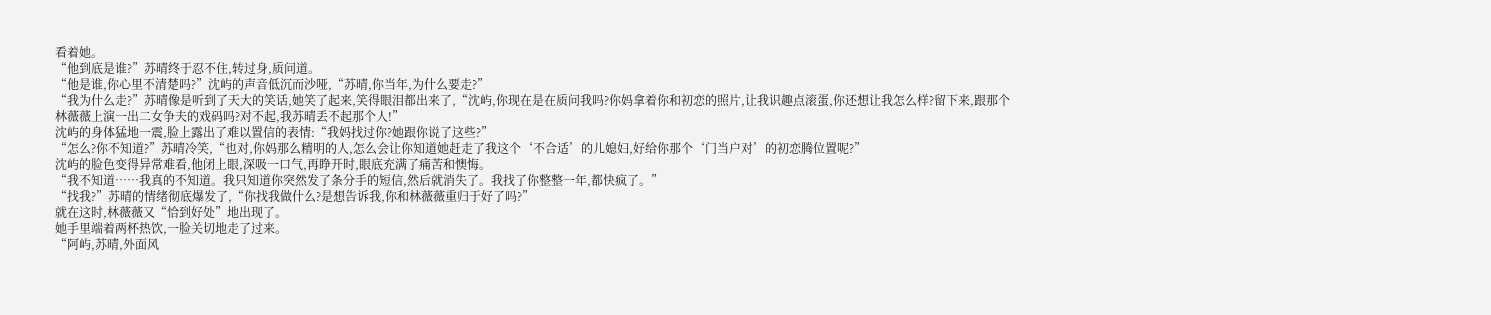看着她。
“他到底是谁?”苏晴终于忍不住,转过身,质问道。
“他是谁,你心里不清楚吗?”沈屿的声音低沉而沙哑,“苏晴,你当年,为什么要走?”
“我为什么走?”苏晴像是听到了天大的笑话,她笑了起来,笑得眼泪都出来了,“沈屿,你现在是在质问我吗?你妈拿着你和初恋的照片,让我识趣点滚蛋,你还想让我怎么样?留下来,跟那个林薇薇上演一出二女争夫的戏码吗?对不起,我苏晴丢不起那个人!”
沈屿的身体猛地一震,脸上露出了难以置信的表情:“我妈找过你?她跟你说了这些?”
“怎么?你不知道?”苏晴冷笑,“也对,你妈那么精明的人,怎么会让你知道她赶走了我这个‘不合适’的儿媳妇,好给你那个‘门当户对’的初恋腾位置呢?”
沈屿的脸色变得异常难看,他闭上眼,深吸一口气,再睁开时,眼底充满了痛苦和懊悔。
“我不知道……我真的不知道。我只知道你突然发了条分手的短信,然后就消失了。我找了你整整一年,都快疯了。”
“找我?”苏晴的情绪彻底爆发了,“你找我做什么?是想告诉我,你和林薇薇重归于好了吗?”
就在这时,林薇薇又“恰到好处”地出现了。
她手里端着两杯热饮,一脸关切地走了过来。
“阿屿,苏晴,外面风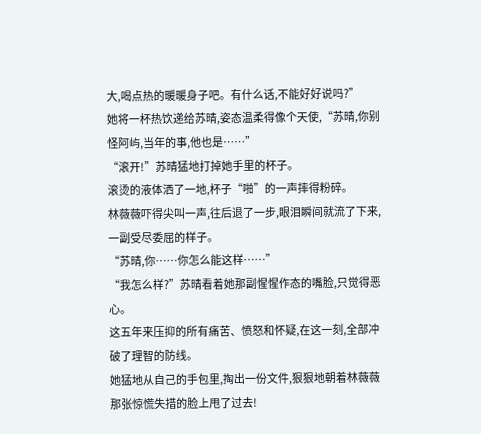大,喝点热的暖暖身子吧。有什么话,不能好好说吗?”
她将一杯热饮递给苏晴,姿态温柔得像个天使,“苏晴,你别怪阿屿,当年的事,他也是……”
“滚开!”苏晴猛地打掉她手里的杯子。
滚烫的液体洒了一地,杯子“啪”的一声摔得粉碎。
林薇薇吓得尖叫一声,往后退了一步,眼泪瞬间就流了下来,一副受尽委屈的样子。
“苏晴,你……你怎么能这样……”
“我怎么样?”苏晴看着她那副惺惺作态的嘴脸,只觉得恶心。
这五年来压抑的所有痛苦、愤怒和怀疑,在这一刻,全部冲破了理智的防线。
她猛地从自己的手包里,掏出一份文件,狠狠地朝着林薇薇那张惊慌失措的脸上甩了过去!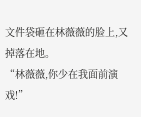文件袋砸在林薇薇的脸上,又掉落在地。
“林薇薇,你少在我面前演戏!”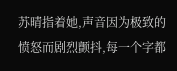苏晴指着她,声音因为极致的愤怒而剧烈颤抖,每一个字都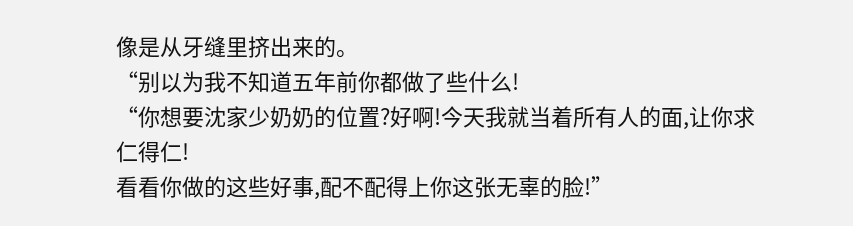像是从牙缝里挤出来的。
“别以为我不知道五年前你都做了些什么!
“你想要沈家少奶奶的位置?好啊!今天我就当着所有人的面,让你求仁得仁!
看看你做的这些好事,配不配得上你这张无辜的脸!”